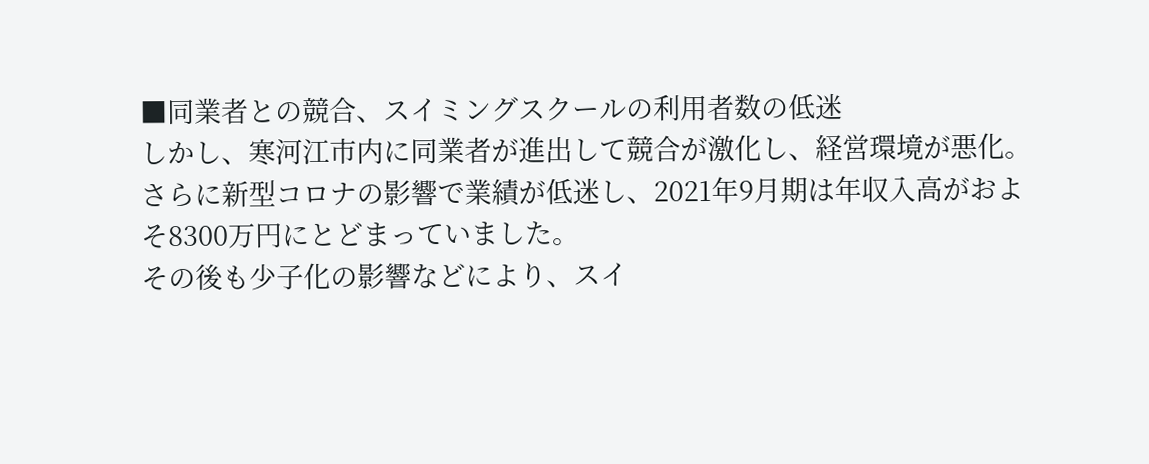■同業者との競合、スイミングスクールの利用者数の低迷
しかし、寒河江市内に同業者が進出して競合が激化し、経営環境が悪化。さらに新型コロナの影響で業績が低迷し、2021年9月期は年収入高がおよそ8300万円にとどまっていました。
その後も少子化の影響などにより、スイ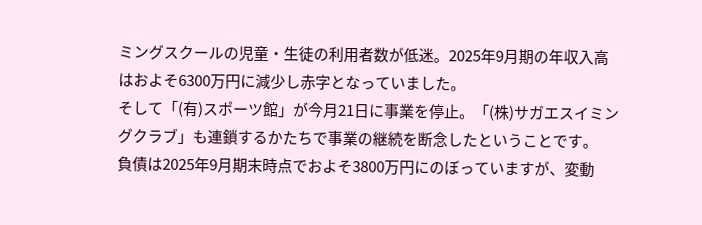ミングスクールの児童・生徒の利用者数が低迷。2025年9月期の年収入高はおよそ6300万円に減少し赤字となっていました。
そして「(有)スポーツ館」が今月21日に事業を停止。「(株)サガエスイミングクラブ」も連鎖するかたちで事業の継続を断念したということです。
負債は2025年9月期末時点でおよそ3800万円にのぼっていますが、変動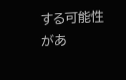する可能性があ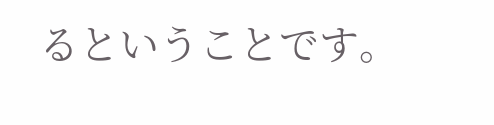るということです。